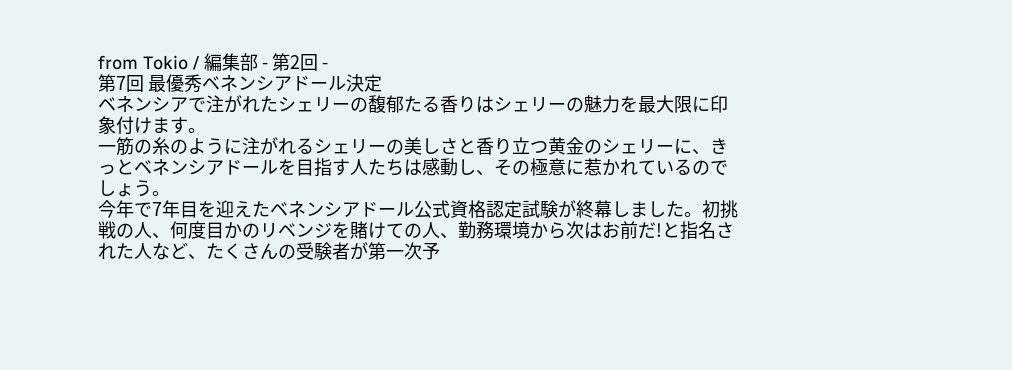from Tokio / 編集部 - 第2回 -
第7回 最優秀ベネンシアドール決定
ベネンシアで注がれたシェリーの馥郁たる香りはシェリーの魅力を最大限に印象付けます。
一筋の糸のように注がれるシェリーの美しさと香り立つ黄金のシェリーに、きっとベネンシアドールを目指す人たちは感動し、その極意に惹かれているのでしょう。
今年で7年目を迎えたベネンシアドール公式資格認定試験が終幕しました。初挑戦の人、何度目かのリベンジを賭けての人、勤務環境から次はお前だ!と指名された人など、たくさんの受験者が第一次予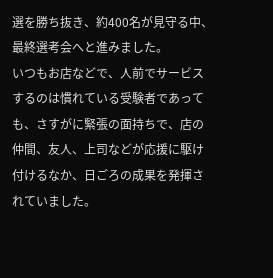選を勝ち抜き、約400名が見守る中、最終選考会へと進みました。
いつもお店などで、人前でサービスするのは慣れている受験者であっても、さすがに緊張の面持ちで、店の仲間、友人、上司などが応援に駆け付けるなか、日ごろの成果を発揮されていました。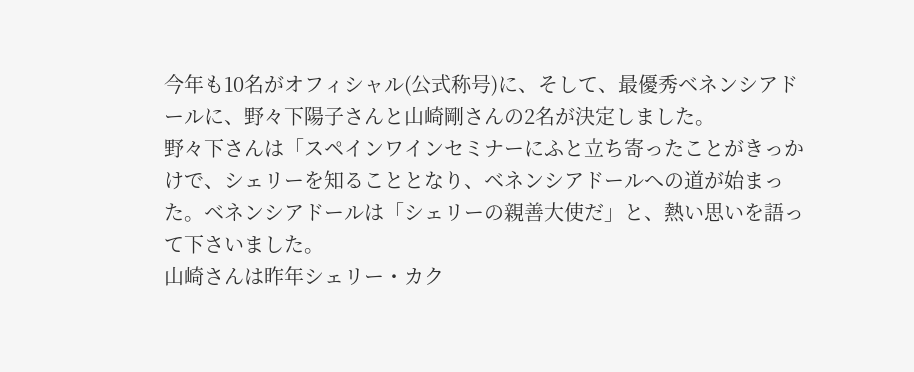今年も10名がオフィシャル(公式称号)に、そして、最優秀ベネンシアドールに、野々下陽子さんと山崎剛さんの2名が決定しました。
野々下さんは「スペインワインセミナーにふと立ち寄ったことがきっかけで、シェリーを知ることとなり、ベネンシアドールへの道が始まった。ベネンシアドールは「シェリーの親善大使だ」と、熱い思いを語って下さいました。
山崎さんは昨年シェリー・カク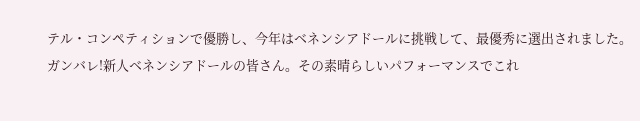テル・コンペティションで優勝し、今年はベネンシアドールに挑戦して、最優秀に選出されました。
ガンバレ!新人ベネンシアドールの皆さん。その素晴らしいパフォーマンスでこれ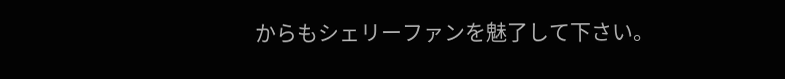からもシェリーファンを魅了して下さい。